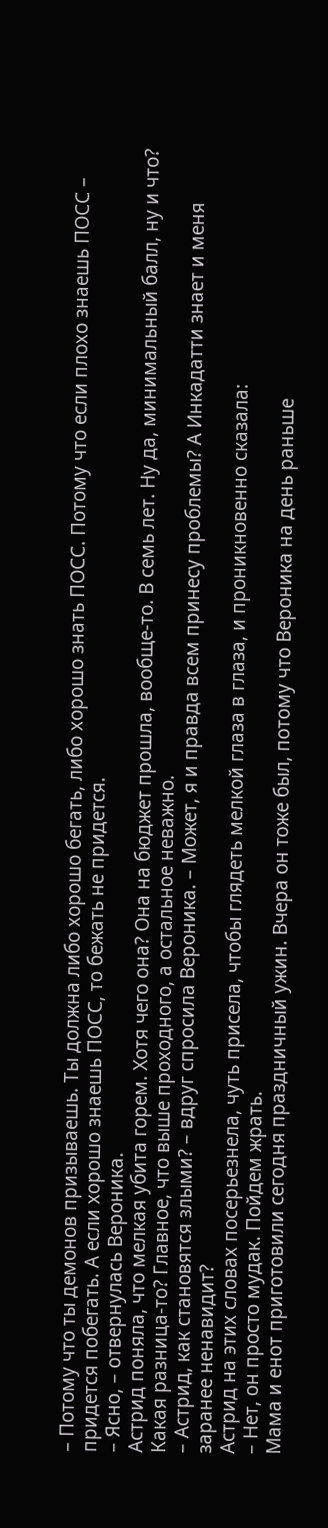– Потому что ты демонов призываешь. Ты должна либо хорошо бегать, либо хорошо знать ПОСС. Потому что если плохо знаешь ПОСС – придется побегать. А если хорошо знаешь ПОСС, то бежать не придется.
– Ясно, – отвернулась Вероника.
Астрид поняла, что мелкая убита горем. Хотя чего она? Она на бюджет прошла, вообще-то. В семь лет. Ну да, минимальный балл, ну и что? Какая разница-то? Главное, что выше проходного, а остальное неважно.
– Астрид, как становятся злыми? – вдруг спросила Вероника. – Может, я и правда всем принесу проблемы? А Инкадатти знает и меня заранее ненавидит?
Астрид на этих словах посерьезнела, чуть присела, чтобы глядеть мелкой глаза в глаза, и проникновенно сказала:
– Нет, он просто мудак. Пойдем жрать.
Мама и енот приготовили сегодня праздничный ужин. Вчера он тоже был, потому что Вероника на день раньше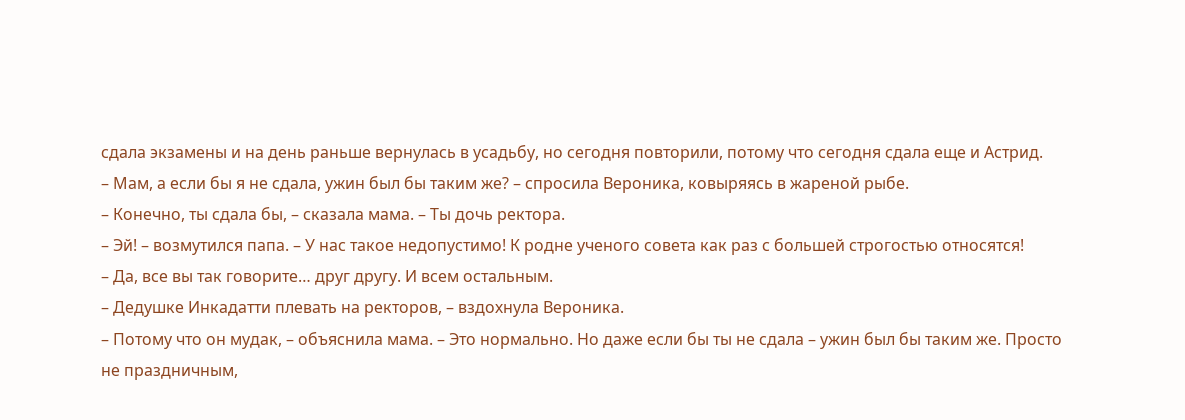сдала экзамены и на день раньше вернулась в усадьбу, но сегодня повторили, потому что сегодня сдала еще и Астрид.
– Мам, а если бы я не сдала, ужин был бы таким же? – спросила Вероника, ковыряясь в жареной рыбе.
– Конечно, ты сдала бы, – сказала мама. – Ты дочь ректора.
– Эй! – возмутился папа. – У нас такое недопустимо! К родне ученого совета как раз с большей строгостью относятся!
– Да, все вы так говорите… друг другу. И всем остальным.
– Дедушке Инкадатти плевать на ректоров, – вздохнула Вероника.
– Потому что он мудак, – объяснила мама. – Это нормально. Но даже если бы ты не сдала – ужин был бы таким же. Просто не праздничным,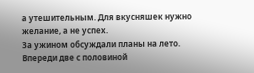а утешительным. Для вкусняшек нужно желание, а не успех.
За ужином обсуждали планы на лето. Впереди две с половиной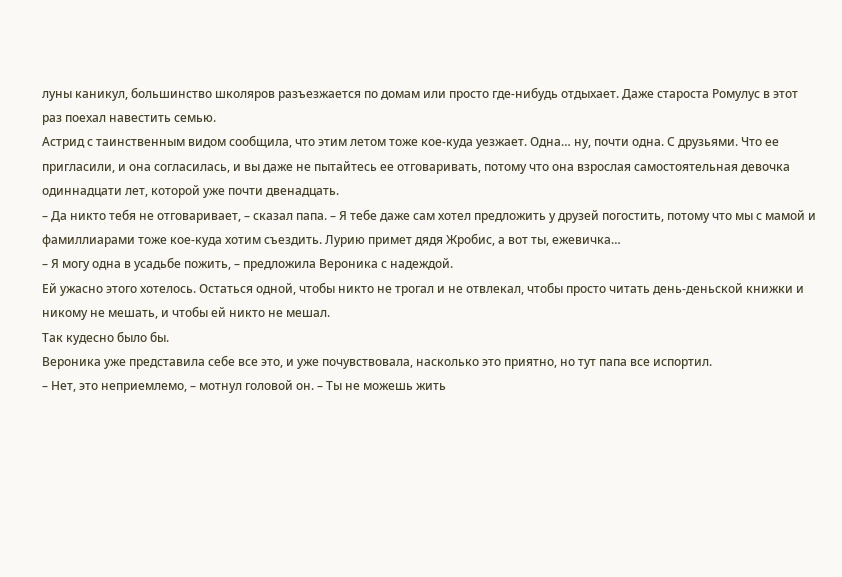луны каникул, большинство школяров разъезжается по домам или просто где-нибудь отдыхает. Даже староста Ромулус в этот раз поехал навестить семью.
Астрид с таинственным видом сообщила, что этим летом тоже кое-куда уезжает. Одна… ну, почти одна. С друзьями. Что ее пригласили, и она согласилась, и вы даже не пытайтесь ее отговаривать, потому что она взрослая самостоятельная девочка одиннадцати лет, которой уже почти двенадцать.
– Да никто тебя не отговаривает, – сказал папа. – Я тебе даже сам хотел предложить у друзей погостить, потому что мы с мамой и фамиллиарами тоже кое-куда хотим съездить. Лурию примет дядя Жробис, а вот ты, ежевичка…
– Я могу одна в усадьбе пожить, – предложила Вероника с надеждой.
Ей ужасно этого хотелось. Остаться одной, чтобы никто не трогал и не отвлекал, чтобы просто читать день-деньской книжки и никому не мешать, и чтобы ей никто не мешал.
Так кудесно было бы.
Вероника уже представила себе все это, и уже почувствовала, насколько это приятно, но тут папа все испортил.
– Нет, это неприемлемо, – мотнул головой он. – Ты не можешь жить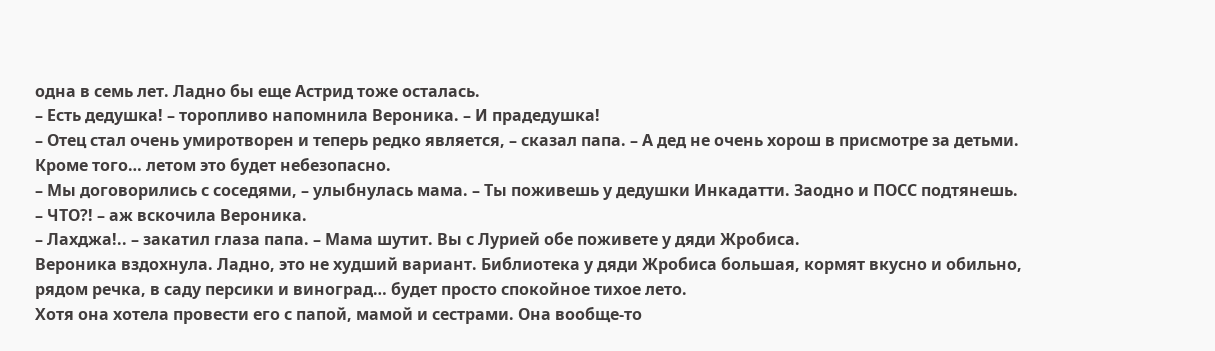одна в семь лет. Ладно бы еще Астрид тоже осталась.
– Есть дедушка! – торопливо напомнила Вероника. – И прадедушка!
– Отец стал очень умиротворен и теперь редко является, – сказал папа. – А дед не очень хорош в присмотре за детьми. Кроме того… летом это будет небезопасно.
– Мы договорились с соседями, – улыбнулась мама. – Ты поживешь у дедушки Инкадатти. Заодно и ПОСС подтянешь.
– ЧТО?! – аж вскочила Вероника.
– Лахджа!.. – закатил глаза папа. – Мама шутит. Вы с Лурией обе поживете у дяди Жробиса.
Вероника вздохнула. Ладно, это не худший вариант. Библиотека у дяди Жробиса большая, кормят вкусно и обильно, рядом речка, в саду персики и виноград… будет просто спокойное тихое лето.
Хотя она хотела провести его с папой, мамой и сестрами. Она вообще-то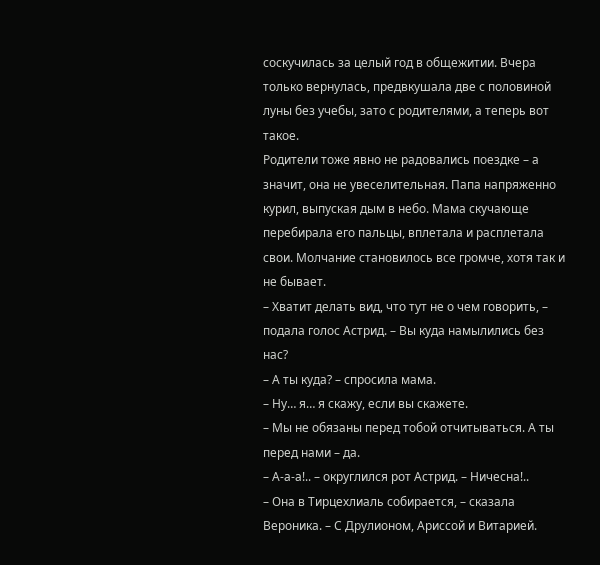соскучилась за целый год в общежитии. Вчера только вернулась, предвкушала две с половиной луны без учебы, зато с родителями, а теперь вот такое.
Родители тоже явно не радовались поездке – а значит, она не увеселительная. Папа напряженно курил, выпуская дым в небо. Мама скучающе перебирала его пальцы, вплетала и расплетала свои. Молчание становилось все громче, хотя так и не бывает.
– Хватит делать вид, что тут не о чем говорить, – подала голос Астрид. – Вы куда намылились без нас?
– А ты куда? – спросила мама.
– Ну… я… я скажу, если вы скажете.
– Мы не обязаны перед тобой отчитываться. А ты перед нами – да.
– А-а-а!.. – округлился рот Астрид. – Ничесна!..
– Она в Тирцехлиаль собирается, – сказала Вероника. – С Друлионом, Ариссой и Витарией.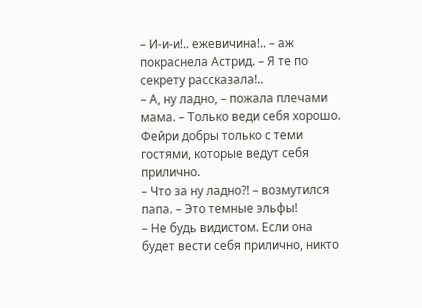– И-и-и!.. ежевичина!.. – аж покраснела Астрид. – Я те по секрету рассказала!..
– А, ну ладно, – пожала плечами мама. – Только веди себя хорошо. Фейри добры только с теми гостями, которые ведут себя прилично.
– Что за ну ладно?! – возмутился папа. – Это темные эльфы!
– Не будь видистом. Если она будет вести себя прилично, никто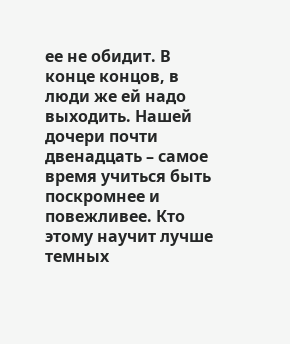ее не обидит. В конце концов, в люди же ей надо выходить. Нашей дочери почти двенадцать – самое время учиться быть поскромнее и повежливее. Кто этому научит лучше темных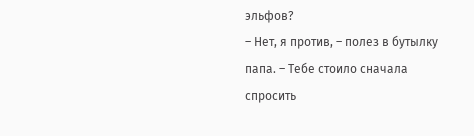эльфов?
– Нет, я против, – полез в бутылку папа. – Тебе стоило сначала спросить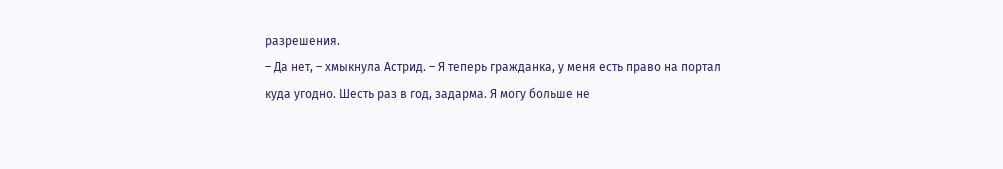разрешения.
– Да нет, – хмыкнула Астрид. – Я теперь гражданка, у меня есть право на портал куда угодно. Шесть раз в год, задарма. Я могу больше не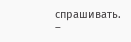спрашивать.
–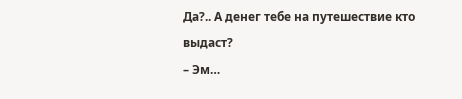Да?.. А денег тебе на путешествие кто выдаст?
– Эм…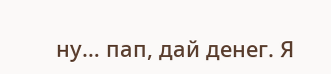ну… пап, дай денег. Я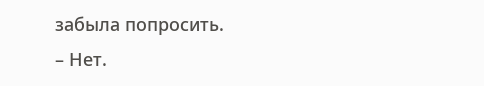забыла попросить.
– Нет.